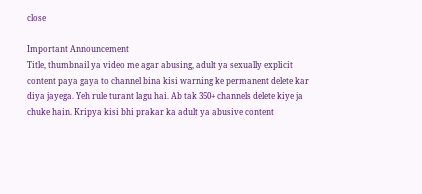close

Important Announcement
Title, thumbnail ya video me agar abusing, adult ya sexually explicit content paya gaya to channel bina kisi warning ke permanent delete kar diya jayega. Yeh rule turant lagu hai. Ab tak 350+ channels delete kiye ja chuke hain. Kripya kisi bhi prakar ka adult ya abusive content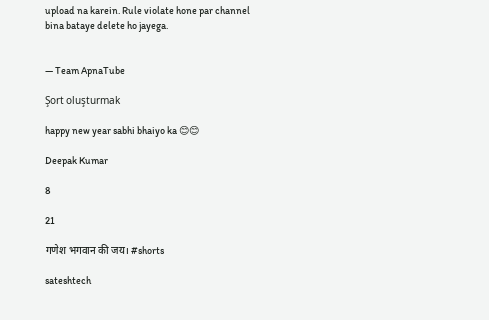upload na karein. Rule violate hone par channel bina bataye delete ho jayega.


— Team ApnaTube

Şort oluşturmak

happy new year sabhi bhaiyo ka 😊😊

Deepak Kumar

8

21

गणेश भगवान की जय। #shorts

sateshtech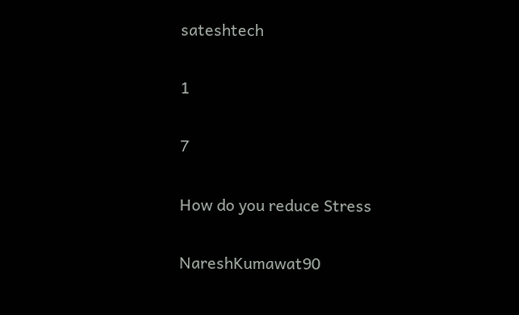sateshtech

1

7

How do you reduce Stress

NareshKumawat90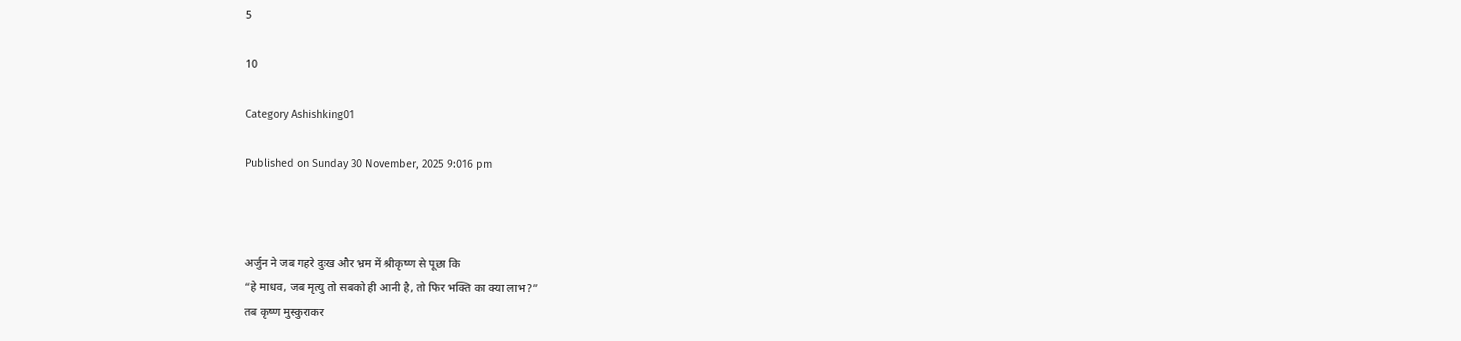5

10

Category Ashishking01

Published on Sunday 30 November, 2025 9:016 pm



अर्जुन ने जब गहरे दुःख और भ्रम में श्रीकृष्ण से पूछा कि
“हे माधव, जब मृत्यु तो सबको ही आनी है, तो फिर भक्ति का क्या लाभ?”
तब कृष्ण मुस्कुराकर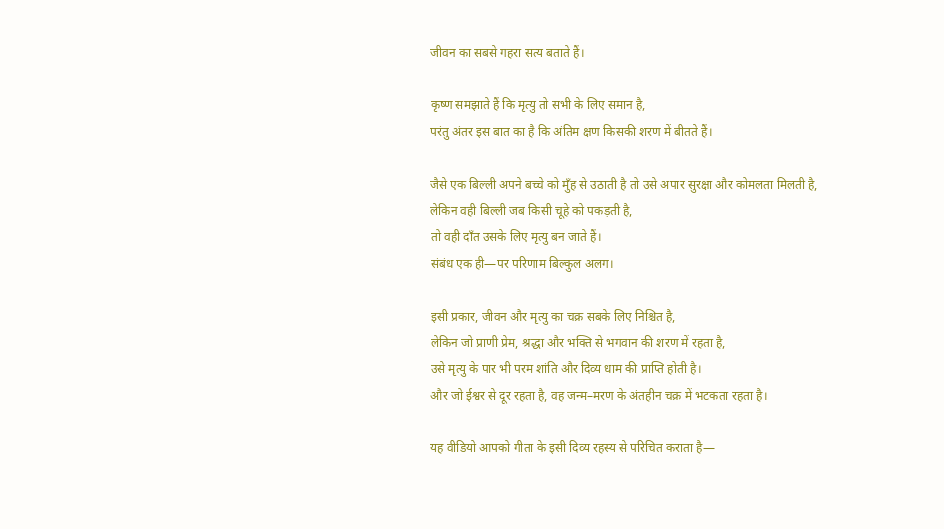जीवन का सबसे गहरा सत्य बताते हैं।

कृष्ण समझाते हैं कि मृत्यु तो सभी के लिए समान है,
परंतु अंतर इस बात का है कि अंतिम क्षण किसकी शरण में बीतते हैं।

जैसे एक बिल्ली अपने बच्चे को मुँह से उठाती है तो उसे अपार सुरक्षा और कोमलता मिलती है,
लेकिन वही बिल्ली जब किसी चूहे को पकड़ती है,
तो वही दाँत उसके लिए मृत्यु बन जाते हैं।
संबंध एक ही—पर परिणाम बिल्कुल अलग।

इसी प्रकार, जीवन और मृत्यु का चक्र सबके लिए निश्चित है,
लेकिन जो प्राणी प्रेम, श्रद्धा और भक्ति से भगवान की शरण में रहता है,
उसे मृत्यु के पार भी परम शांति और दिव्य धाम की प्राप्ति होती है।
और जो ईश्वर से दूर रहता है, वह जन्म–मरण के अंतहीन चक्र में भटकता रहता है।

यह वीडियो आपको गीता के इसी दिव्य रहस्य से परिचित कराता है—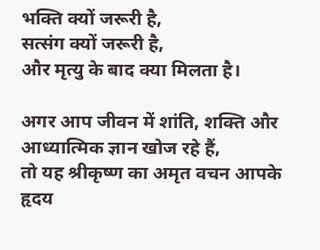भक्ति क्यों जरूरी है,
सत्संग क्यों जरूरी है,
और मृत्यु के बाद क्या मिलता है।

अगर आप जीवन में शांति, शक्ति और आध्यात्मिक ज्ञान खोज रहे हैं,
तो यह श्रीकृष्ण का अमृत वचन आपके हृदय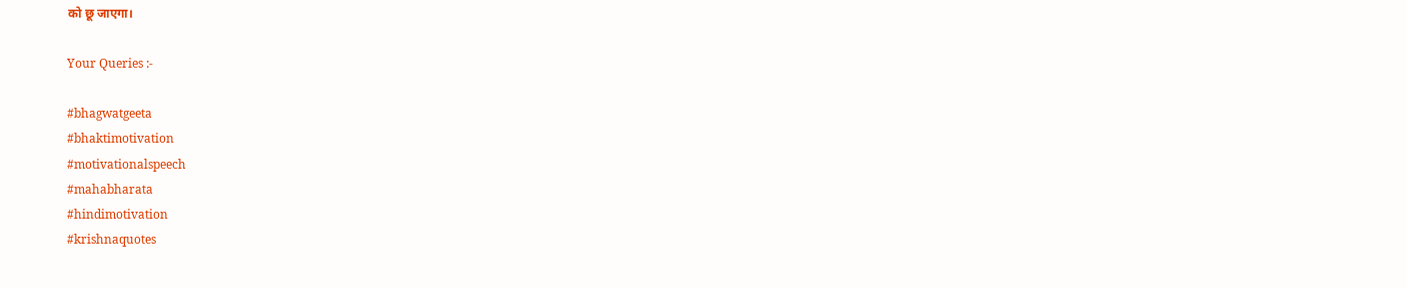को छू जाएगा।

Your Queries :-

#bhagwatgeeta
#bhaktimotivation
#motivationalspeech
#mahabharata
#hindimotivation
#krishnaquotes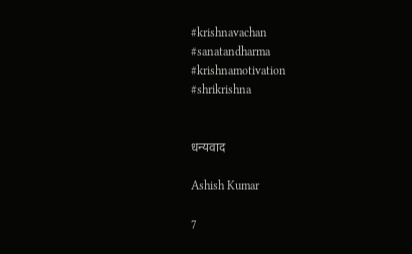#krishnavachan
#sanatandharma
#krishnamotivation
#shrikrishna


धन्यवाद

Ashish Kumar

7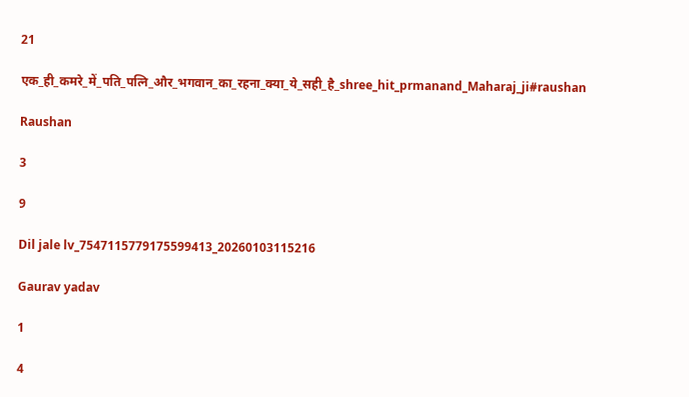21

एक_ही_कमरे_में_पति_पत्नि_और_भगवान_का_रहना_क्या_ये_सही_है_shree_hit_prmanand_Maharaj_ji#raushan

Raushan

3

9

Dil jale lv_7547115779175599413_20260103115216

Gaurav yadav

1

4